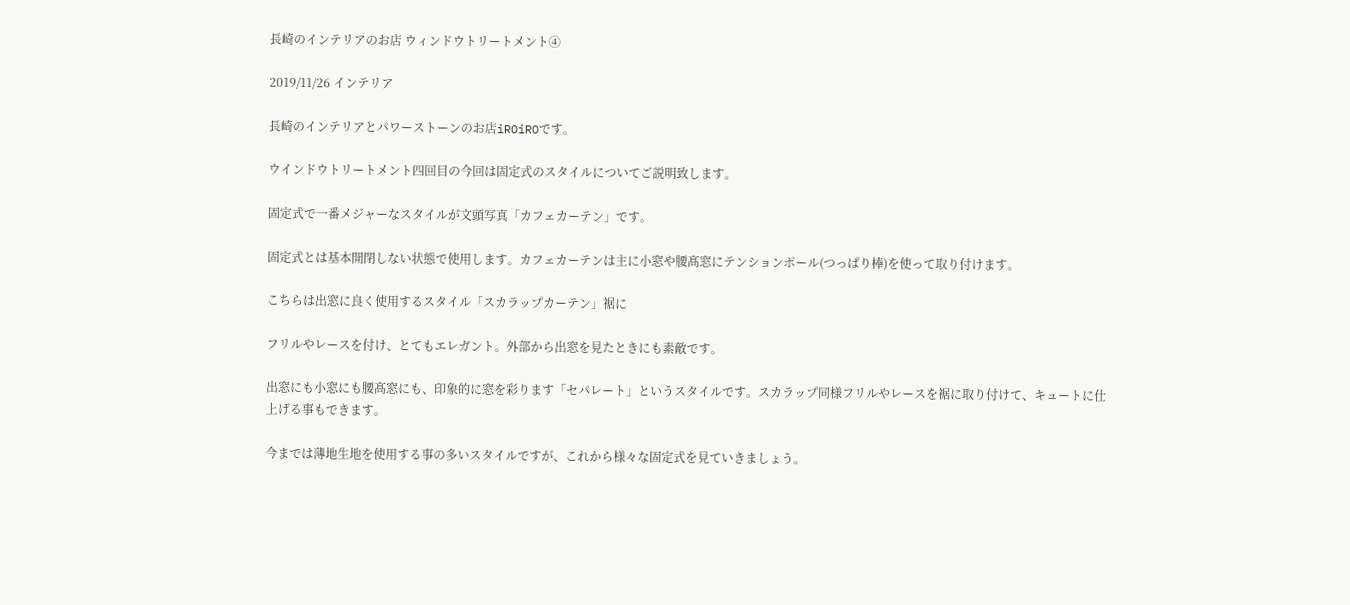長崎のインテリアのお店 ウィンドウトリートメント④

2019/11/26 インテリア

長崎のインテリアとパワーストーンのお店iROiROです。

ウインドウトリートメント四回目の今回は固定式のスタイルについてご説明致します。

固定式で一番メジャーなスタイルが文頭写真「カフェカーテン」です。

固定式とは基本開閉しない状態で使用します。カフェカーテンは主に小窓や腰髙窓にテンションポール(つっぱり棒)を使って取り付けます。

こちらは出窓に良く使用するスタイル「スカラップカーテン」裾に

フリルやレースを付け、とてもエレガント。外部から出窓を見たときにも素敵です。

出窓にも小窓にも腰髙窓にも、印象的に窓を彩ります「セパレート」というスタイルです。スカラップ同様フリルやレースを裾に取り付けて、キュートに仕上げる事もできます。

今までは薄地生地を使用する事の多いスタイルですが、これから様々な固定式を見ていきましょう。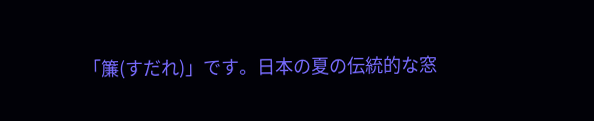「簾(すだれ)」です。日本の夏の伝統的な窓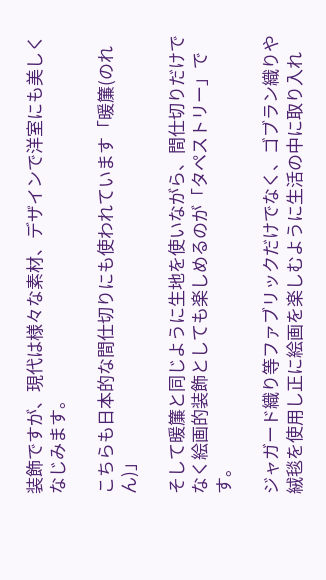装飾ですが、現代は様々な素材、デザインで洋室にも美しくなじみます。

こちらも日本的な間仕切りにも使われています「暖簾(のれん)」

そして暖簾と同じように生地を使いながら、間仕切りだけでなく絵画的装飾としても楽しめるのが「タペストリー」です。

ジャガード織り等ファブリックだけでなく、ゴブラン織りや絨毯を使用し正に絵画を楽しむように生活の中に取り入れ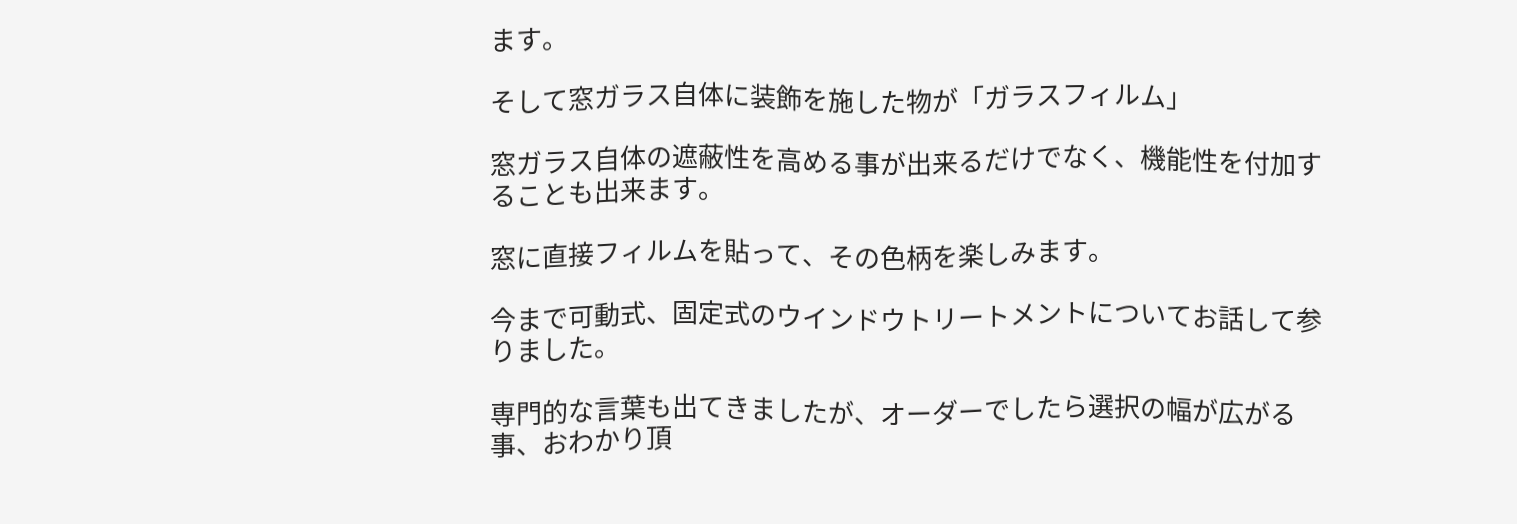ます。

そして窓ガラス自体に装飾を施した物が「ガラスフィルム」

窓ガラス自体の遮蔽性を高める事が出来るだけでなく、機能性を付加することも出来ます。

窓に直接フィルムを貼って、その色柄を楽しみます。

今まで可動式、固定式のウインドウトリートメントについてお話して参りました。

専門的な言葉も出てきましたが、オーダーでしたら選択の幅が広がる事、おわかり頂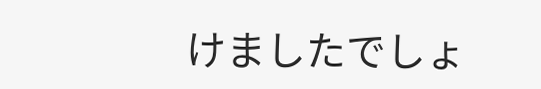けましたでしょ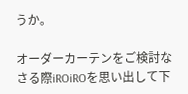うか。

オーダーカーテンをご検討なさる際iROiROを思い出して下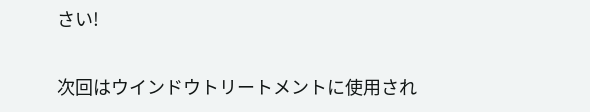さい!

次回はウインドウトリートメントに使用され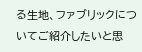る生地、ファブリックについてご紹介したいと思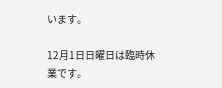います。

12月1日日曜日は臨時休業です。